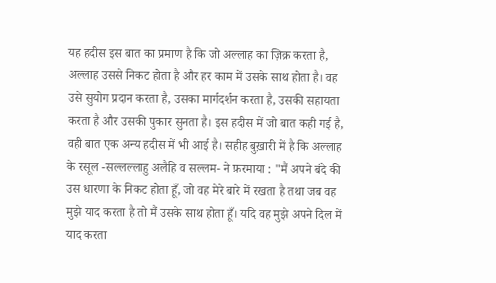यह हदीस इस बात का प्रमाण है कि जो अल्लाह का ज़िक्र करता है, अल्लाह उससे निकट होता है और हर काम में उसके साथ होता है। वह उसे सुयोग प्रदान करता है, उसका मार्गदर्शन करता है, उसकी सहायता करता है और उसकी पुकार सुनता है। इस हदीस में जो बात कही गई है, वही बात एक अन्य हदीस में भी आई है। सहीह बुख़ारी में है कि अल्लाह के रसूल -सल्लल्लाहु अलैहि व सल्लम- ने फ़रमाया : "मैं अपने बंदे की उस धारणा के निकट होता हूँ, जो वह मेरे बारे में रखता है तथा जब वह मुझे याद करता है तो मैं उसके साथ होता हूँ। यदि वह मुझे अपने दिल में याद करता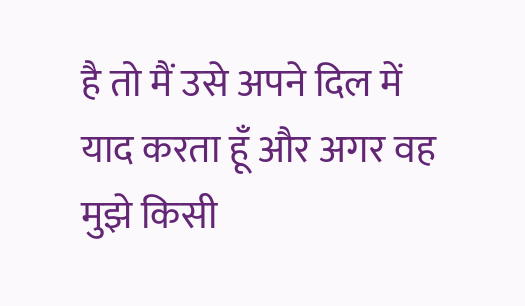है तो मैं उसे अपने दिल में याद करता हूँ और अगर वह मुझे किसी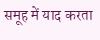समूह में याद करता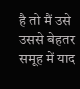है तो मैं उसे उससे बेहतर समूह में याद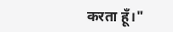करता हूँ।"